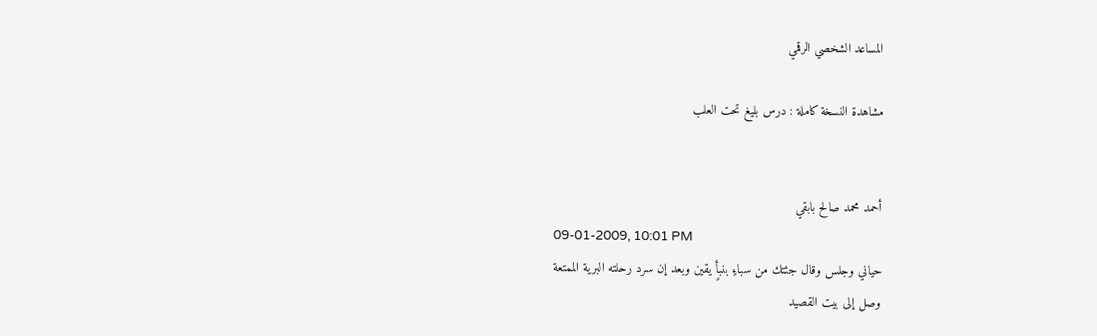المساعد الشخصي الرقمي

مشاهدة النسخة كاملة : درس بليغ تحت العلب


أحمد محمد صالح بابقي
09-01-2009, 10:01 PM
حياني وجلس وقال جئتك من سباءٍ بنبأٍ يقين وبعد إن سرد رحلته البرية الممتعة
وصل إلى بيت القصيد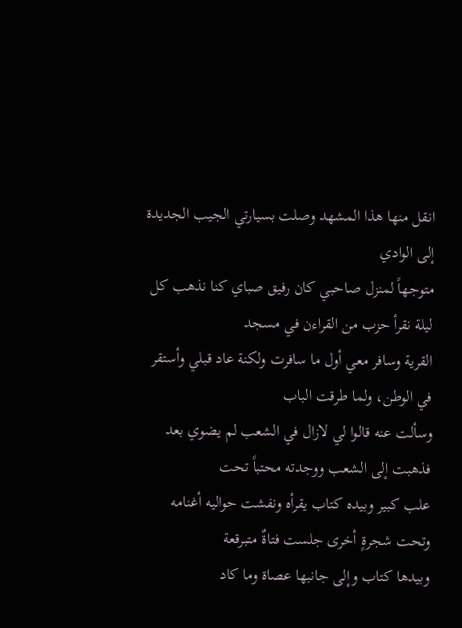انقل منها هذا المشهد وصلت بسيارتي الجيب الجديدة إلى الوادي
متوجهاً لمنزل صاحبي كان رفيق صباي كنا نذهب كل ليلة نقرأ حزب من القراءن في مسجد
القرية وسافر معي أول ما سافرت ولكنة عاد قبلي وأستقر في الوطن، ولما طرقت الباب
وسألت عنه قالوا لي لازال في الشعب لم يضوي بعد فذهبت إلى الشعب ووجدته محتباً تحت
علب كبير وبيده كتاب يقرأه ونفشت حواليه أغنامه وتحت شجرةٍ أخرى جلست فتاةٌ متبرقعة
وبيدها كتاب وإلى جانبها عصاة وما كاد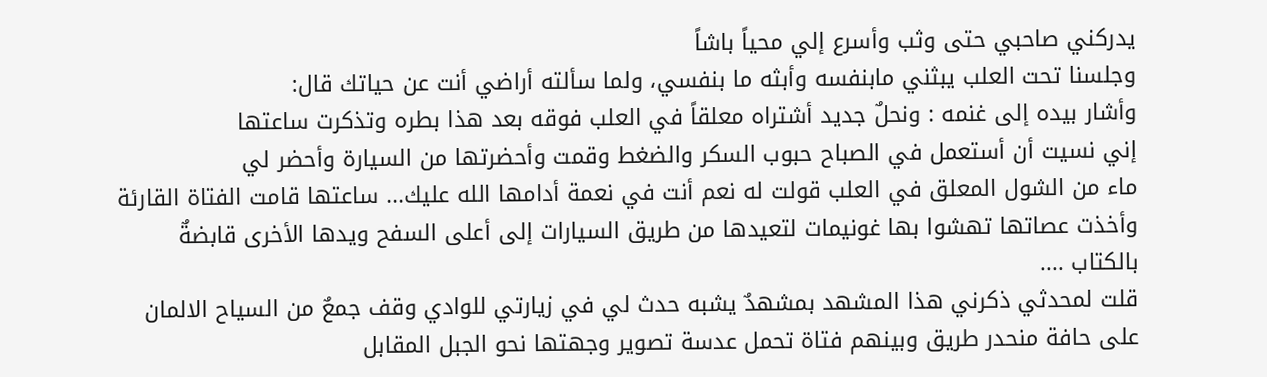يدركني صاحبي حتى وثب وأسرع إلي محياً باشاً
وجلسنا تحت العلب يبثني مابنفسه وأبثه ما بنفسي، ولما سألته أراضي أنت عن حياتك قال:
وأشار بيده إلى غنمه : ونحلٌ جديد أشتراه معلقاً في العلب فوقه بعد هذا بطره وتذكرت ساعتها
إني نسيت أن أستعمل في الصباح حبوب السكر والضغط وقمت وأحضرتها من السيارة وأحضر لي
ماء من الشول المعلق في العلب قولت له نعم أنت في نعمة أدامها الله عليك... ساعتها قامت الفتاة القارئة
وأخذت عصاتها تهشوا بها غونيمات لتعيدها من طريق السيارات إلى أعلى السفح ويدها الأخرى قابضةٌ
بالكتاب ....
قلت لمحدثي ذكرني هذا المشهد بمشهدٌ يشبه حدث لي في زيارتي للوادي وقف جمعٌ من السياح الالمان
على حافة منحدر طريق وبينهم فتاة تحمل عدسة تصوير وجهتها نحو الجبل المقابل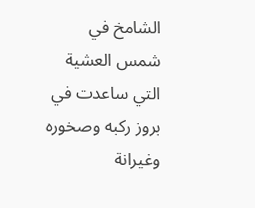الشامخ في شمس العشية
التي ساعدت في بروز ركبه وصخوره وغيرانة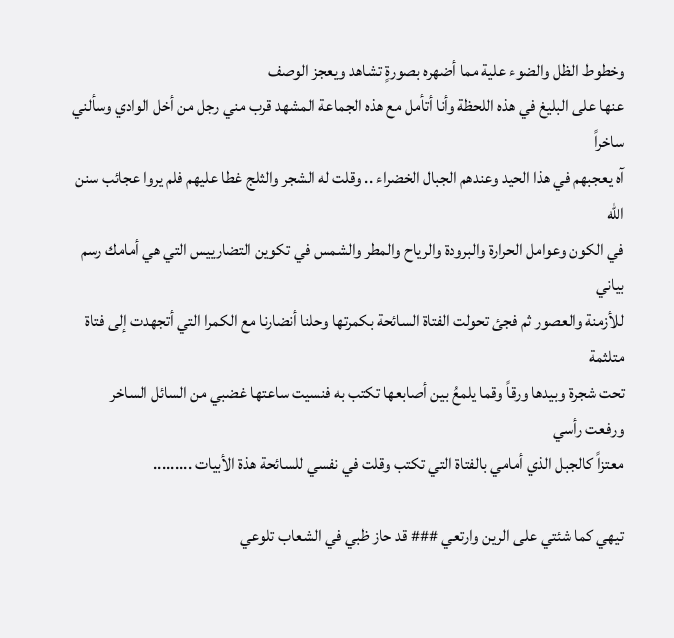وخطوط الظل والضوء علية مما أضهره بصورةٍ تشاهد ويعجز الوصف
عنها على البليغ في هذه اللحظة وأنا أتأمل مع هذه الجماعة المشهد قرب مني رجل من أخل الوادي وسألني ساخراً
آه يعجبهم في هذا الحيد وعندهم الجبال الخضراء .. وقلت له الشجر والثلج غطا عليهم فلم يروا عجائب سنن الله
في الكون وعوامل الحرارة والبرودة والرياح والمطر والشمس في تكوين التضارييس التي هي أمامك رسم بياني
للأزمنة والعصور ثم فجئ تحولت الفتاة السائحة بكمرتها وحلنا أنضارنا مع الكمرا التي أتجهدت إلى فتاة متلثمة
تحت شجرة وبيدها ورقاً وقما يلمعُ بين أصابعها تكتب به فنسيت ساعتها غضبي من السائل الساخر ورفعت رأسي
معتزاً كالجبل الذي أمامي بالفتاة التي تكتب وقلت في نفسي للسائحة هذة الأبيات .........

تيهي كما شئتي على الرين وارتعي ### قد حاز ظبي في الشعاب تلوعي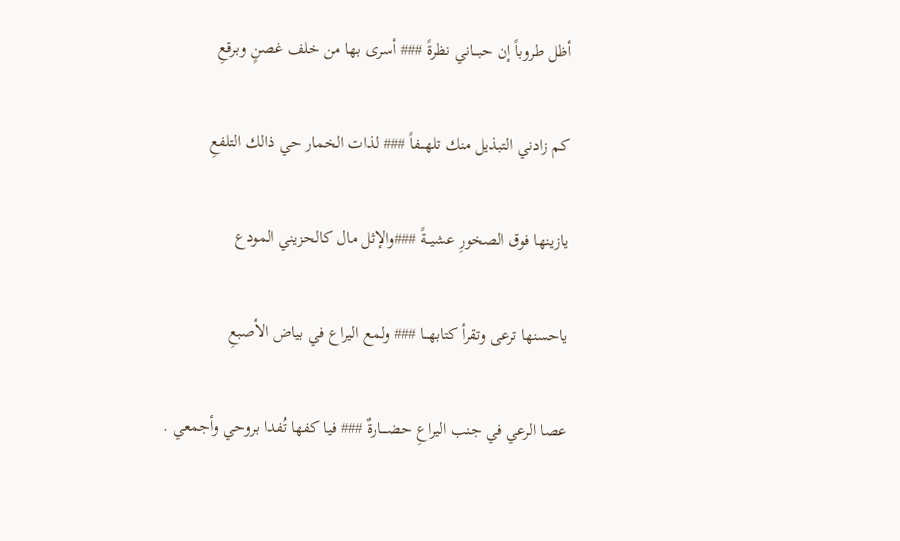أظل طروباً إن حبـــاني نظرةً ### أسرى بها من خلف غصنٍ وبرقعِ

كم زادني التبذيل منك تلهـــفاً ### لذات الخمار حي ذالك التلفعِ

يازينها فوق الصخورِ عشيـــةً ###والإثل مال كالحزيني المودع

ياحسنها ترعى وتقرأ كتابهـــا ### ولمع اليراع في بياض الأصبعِ

عصا الرعي في جنب اليراعِ حضــــارةٌ ### فيا كفها تُفدا بروحي وأجمعي .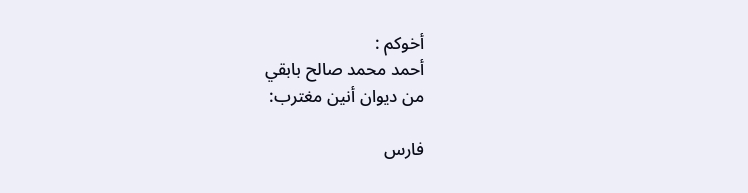أخوكم :
أحمد محمد صالح بابقي
من ديوان أنين مغترب:

فارس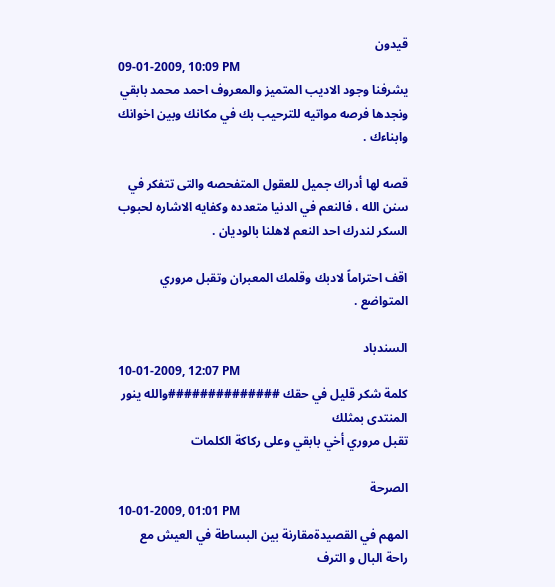قيدون
09-01-2009, 10:09 PM
يشرفنا وجود الاديب المتميز والمعروف احمد محمد بابقي ونجدها فرصه مواتيه للترحيب بك في مكانك وبين اخوانك وابناءك .

قصه لها أدراك جميل للعقول المتفحصه والتى تتفكر في سنن الله ، فالنعم في الدنيا متعدده وكفايه الاشاره لحبوب السكر لندرك احد النعم لاهلنا بالوديان .

اقف احتراماً لادبك وقلمك المعبران وتقبل مروري المتواضع .

السندباد
10-01-2009, 12:07 PM
كلمة شكر قليل في حقك ##############والله ينور المنتدى بمثلك
تقبل مروري أخي بابقي وعلى ركاكة الكلمات

الصرحة
10-01-2009, 01:01 PM
المهم في القصيدةمقارنة بين البساطة في العيش مع راحة البال و الترف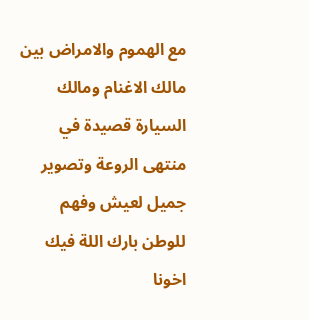مع الهموم والامراض بين مالك الاغنام ومالك السيارة قصيدة في منتهى الروعة وتصوير جميل لعيش وفهم للوطن بارك اللة فيك اخونا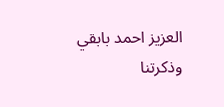العزيز احمد بابقي وذكرتنا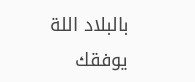بالبلاد اللة يوفقك